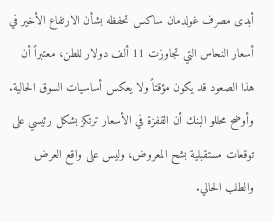أبدى مصرف غولدمان ساكس تحفظه بشأن الارتفاع الأخير في أسعار النحاس التي تجاوزت 11 ألف دولار للطن، معتبراً أن هذا الصعود قد يكون مؤقتاً ولا يعكس أساسيات السوق الحالية. وأوضح محللو البنك أن القفزة في الأسعار ترتكز بشكل رئيسي على توقعات مستقبلية بشح المعروض، وليس على واقع العرض والطلب الحالي.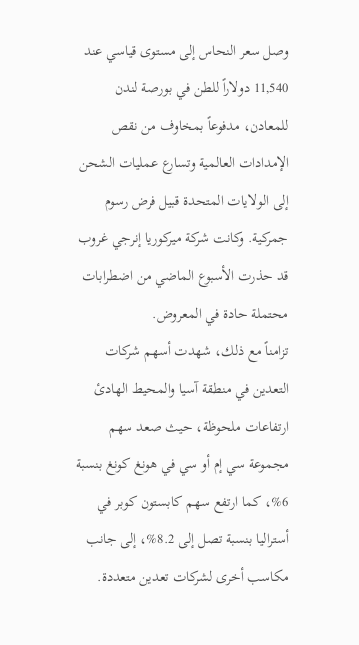وصل سعر النحاس إلى مستوى قياسي عند 11,540 دولاراً للطن في بورصة لندن للمعادن، مدفوعاً بمخاوف من نقص الإمدادات العالمية وتسارع عمليات الشحن إلى الولايات المتحدة قبيل فرض رسوم جمركية. وكانت شركة ميركوريا إنرجي غروب قد حذرت الأسبوع الماضي من اضطرابات محتملة حادة في المعروض.
تزامناً مع ذلك، شهدت أسهم شركات التعدين في منطقة آسيا والمحيط الهادئ ارتفاعات ملحوظة، حيث صعد سهم مجموعة سي إم أو سي في هونغ كونغ بنسبة 6%، كما ارتفع سهم كابستون كوبر في أستراليا بنسبة تصل إلى 8.2%، إلى جانب مكاسب أخرى لشركات تعدين متعددة.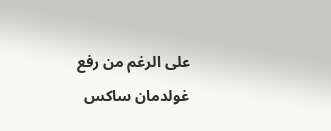على الرغم من رفع غولدمان ساكس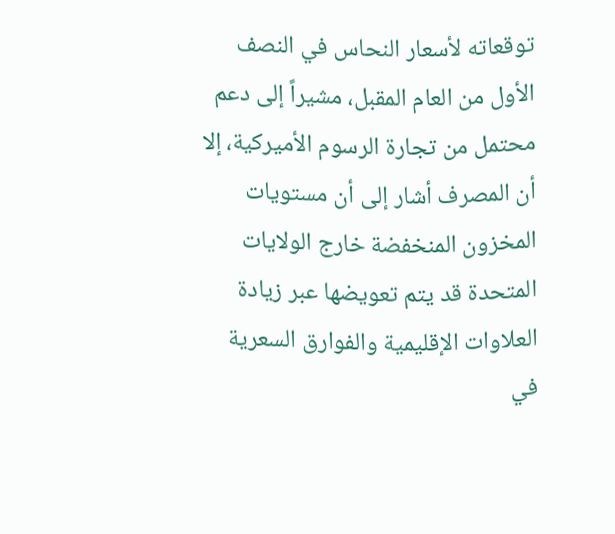توقعاته لأسعار النحاس في النصف الأول من العام المقبل، مشيراً إلى دعم محتمل من تجارة الرسوم الأميركية، إلا أن المصرف أشار إلى أن مستويات المخزون المنخفضة خارج الولايات المتحدة قد يتم تعويضها عبر زيادة العلاوات الإقليمية والفوارق السعرية في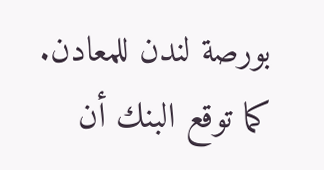بورصة لندن للمعادن. كما توقع البنك أن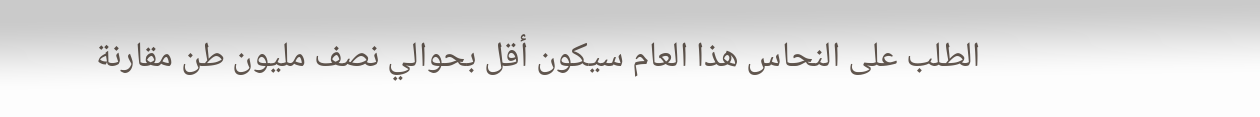الطلب على النحاس هذا العام سيكون أقل بحوالي نصف مليون طن مقارنة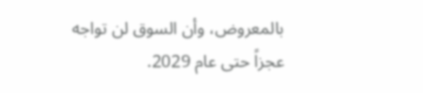بالمعروض، وأن السوق لن تواجه عجزاً حتى عام 2029.